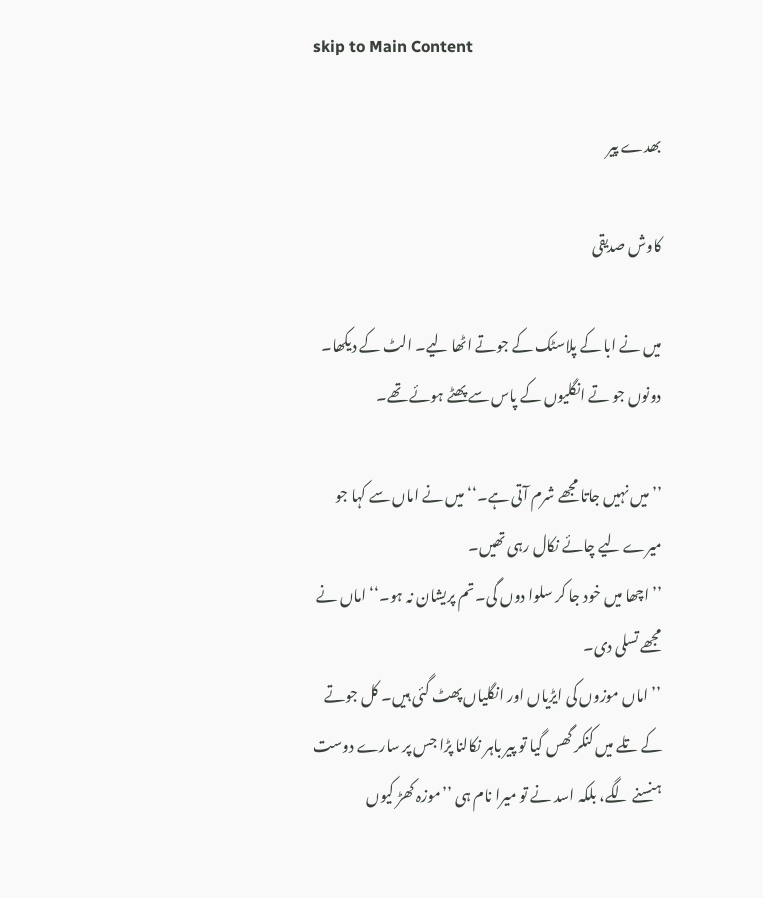skip to Main Content

بھدے پیر

کاوش صدیقی

میں نے ابا کے پلاسٹک کے جوتے اٹھا لیے۔ الٹ کے دیکھا۔ دونوں جو تے انگلیوں کے پاس سے پھٹے ہوئے تھے۔

’’میں نہیں جاتا مجھے شرم آتی ہے۔‘‘ میں نے اماں سے کہا جو میرے لیے چائے نکال رہی تھیں۔
’’ اچھا میں خود جا کر سلوا دوں گی۔ تم پریشان نہ ہو۔‘‘ اماں نے مجھے تسلی دی۔
’’ اماں موزوں کی ایڑیاں اور انگلیاں پھٹ گئی ہیں۔ کل جوتے کے تلے میں کنکر گھس گیا تو پیر باہر نکالنا پڑا جس پر سارے دوست ہنسنے لگے، بلکہ اسد نے تو میرا نام ہی ’’موزہ کھڑ کیوں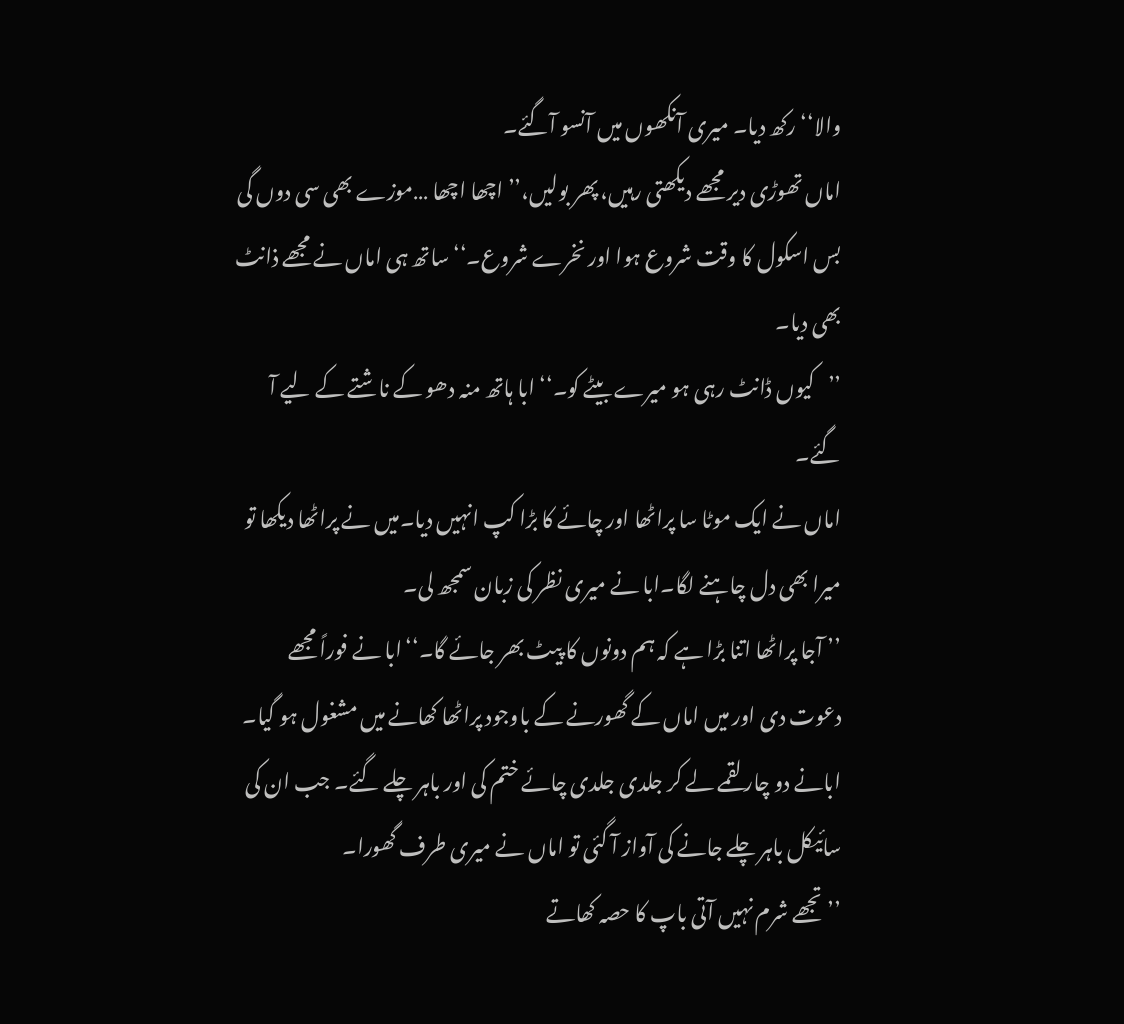والا‘‘ رکھ دیا۔ میری آنکھوں میں آنسو آگئے۔
اماں تھوڑی دیر مجھے دیکھتی رہیں، پھر بولیں،’’ اچھا اچھا …موزے بھی سی دوں گی بس اسکول کا وقت شروع ہوا اور نخرے شروع۔‘‘ ساتھ ہی اماں نے مجھے ذانٹ بھی دیا۔
’’کیوں ڈانٹ رہی ہو میرے بیٹے کو۔‘‘ ابا ہاتھ منہ دھو کے ناشتے کے لیے آ گئے۔
اماں نے ایک موٹا سا پراٹھا اور چائے کا بڑا کپ انہیں دیا۔میں نے پراٹھا دیکھا تو میرا بھی دل چاہنے لگا۔ابا نے میری نظر کی زبان سمجھ لی۔
’’ آجا پراٹھا اتنا بڑا ہے کہ ہم دونوں کا پیٹ بھر جائے گا۔‘‘ابا نے فوراً مجھے دعوت دی اور میں اماں کے گھورنے کے باوجود پراٹھا کھانے میں مشغول ہو گیا۔
ابانے دو چار لقمے لے کر جلدی جلدی چائے ختم کی اور باہر چلے گئے۔ جب ان کی سائیکل باہر چلے جانے کی آواز آ گئی تو اماں نے میری طرف گھورا۔
’’تجھے شرم نہیں آتی باپ کا حصہ کھاتے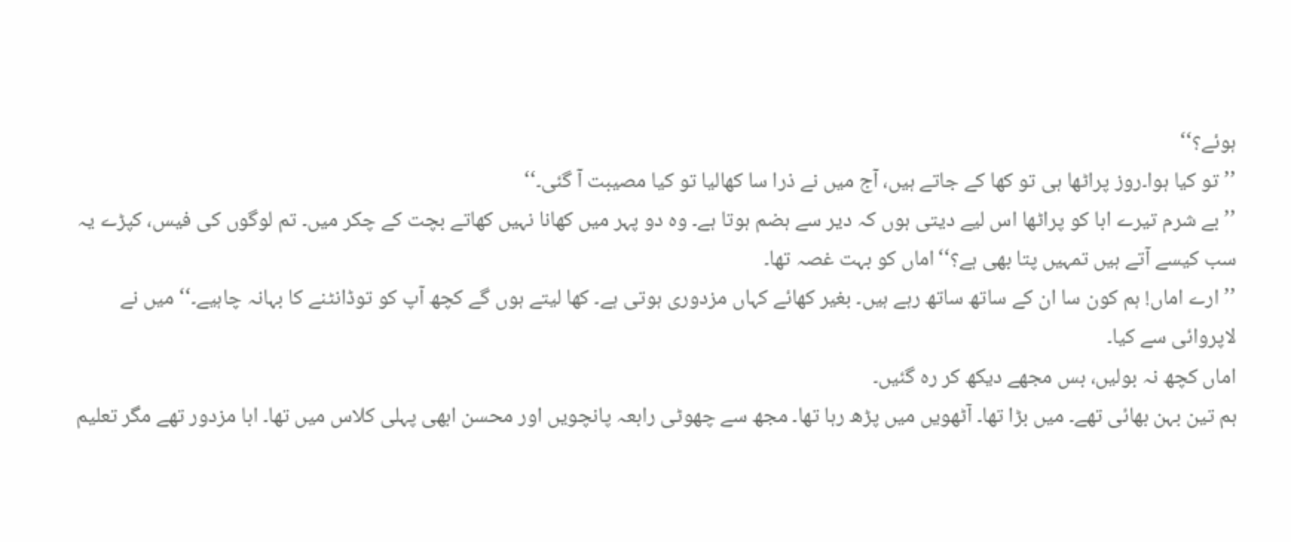ہوئے؟‘‘
’’تو کیا ہوا۔روز پراٹھا ہی تو کھا کے جاتے ہیں، آج میں نے ذرا سا کھالیا تو کیا مصیبت آ گئی۔‘‘
’’بے شرم تیرے ابا کو پراٹھا اس لیے دیتی ہوں کہ دیر سے ہضم ہوتا ہے۔ وہ دو پہر میں کھانا نہیں کھاتے بچت کے چکر میں۔ تم لوگوں کی فیس، کپڑے یہ سب کیسے آتے ہیں تمہیں پتا بھی ہے؟‘‘اماں کو بہت غصہ تھا۔
’’ ارے اماں! ہم کون سا ان کے ساتھ ساتھ رہے ہیں۔ بغیر کھائے کہاں مزدوری ہوتی ہے۔ کھا لیتے ہوں گے کچھ آپ کو توڈانٹنے کا بہانہ چاہیے۔‘‘ میں نے لاپروائی سے کیا۔
اماں کچھ نہ بولیں، بس مجھے دیکھ کر رہ گئیں۔
ہم تین بہن بھائی تھے۔ میں بڑا تھا۔ آٹھویں میں پڑھ رہا تھا۔ مجھ سے چھوٹی رابعہ پانچویں اور محسن ابھی پہلی کلاس میں تھا۔ ابا مزدور تھے مگر تعلیم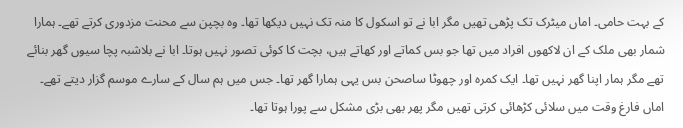کے بہت حامی۔ اماں میٹرک تک پڑھی تھیں مگر ابا نے تو اسکول کا منہ تک نہیں دیکھا تھا۔ وہ بچپن سے محنت مزدوری کرتے تھے۔ ہمارا شمار بھی ملک کے ان لاکھوں افراد میں تھا جو بس کماتے اور کھاتے ہیں، بچت کا کوئی تصور نہیں ہوتا۔ ابا نے بلاشبہ پچا سیوں گھر بنائے تھے مگر ہمار اپنا گھر نہیں تھا۔ ایک کمرہ اور چھوٹا ساصحن بس یہی ہمارا گھر تھا۔ جس میں ہم سال کے سارے موسم گزار دیتے تھے۔ اماں فارغ وقت میں سلائی کڑھائی کرتی تھیں مگر پھر بھی بڑی مشکل سے پورا ہوتا تھا۔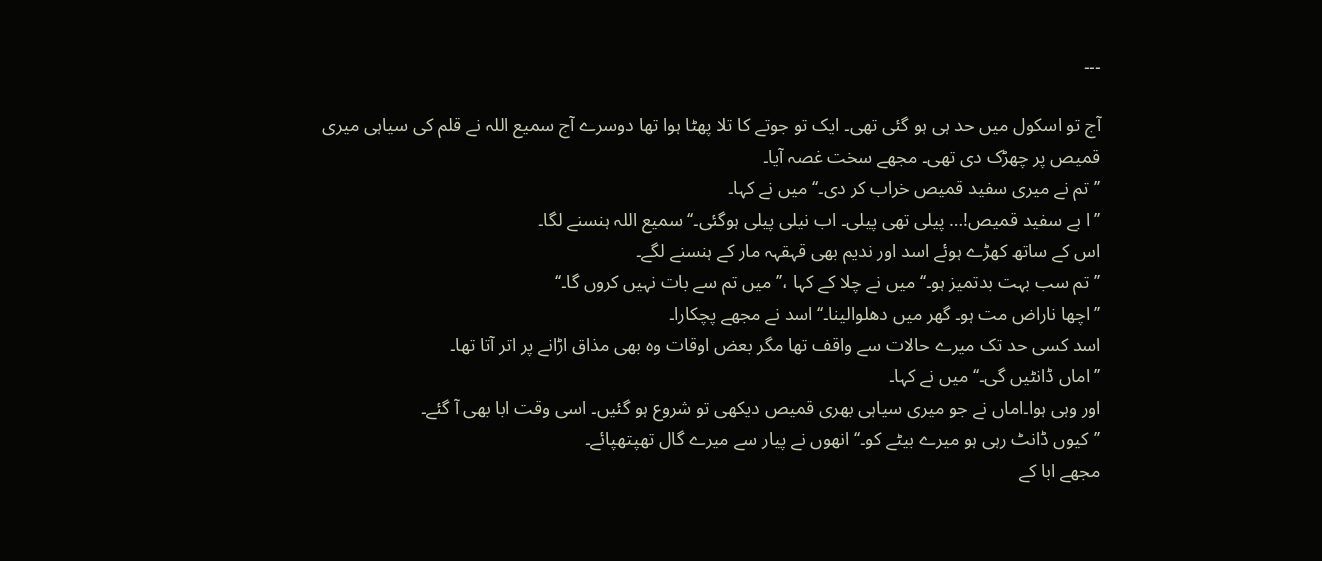۔۔۔

آج تو اسکول میں حد ہی ہو گئی تھی۔ ایک تو جوتے کا تلا پھٹا ہوا تھا دوسرے آج سمیع اللہ نے قلم کی سیاہی میری قمیص پر چھڑک دی تھی۔ مجھے سخت غصہ آیا۔
’’تم نے میری سفید قمیص خراب کر دی۔‘‘میں نے کہا۔
’’ا بے سفید قمیص!… پیلی تھی پیلی۔ اب نیلی پیلی ہوگئی۔‘‘ سمیع اللہ ہنسنے لگا۔
اس کے ساتھ کھڑے ہوئے اسد اور ندیم بھی قہقہہ مار کے ہنسنے لگے۔
’’تم سب بہت بدتمیز ہو۔‘‘ میں نے چلا کے کہا ،’’میں تم سے بات نہیں کروں گا۔‘‘
’’اچھا ناراض مت ہو۔ گھر میں دھلوالینا۔‘‘اسد نے مجھے پچکارا۔
اسد کسی حد تک میرے حالات سے واقف تھا مگر بعض اوقات وہ بھی مذاق اڑانے پر اتر آتا تھا۔
’’اماں ڈانٹیں گی۔‘‘ میں نے کہا۔
اور وہی ہوا۔اماں نے جو میری سیاہی بھری قمیص دیکھی تو شروع ہو گئیں۔ اسی وقت ابا بھی آ گئے۔
’’کیوں ڈانٹ رہی ہو میرے بیٹے کو۔‘‘ انھوں نے پیار سے میرے گال تھپتھپائے۔
مجھے ابا کے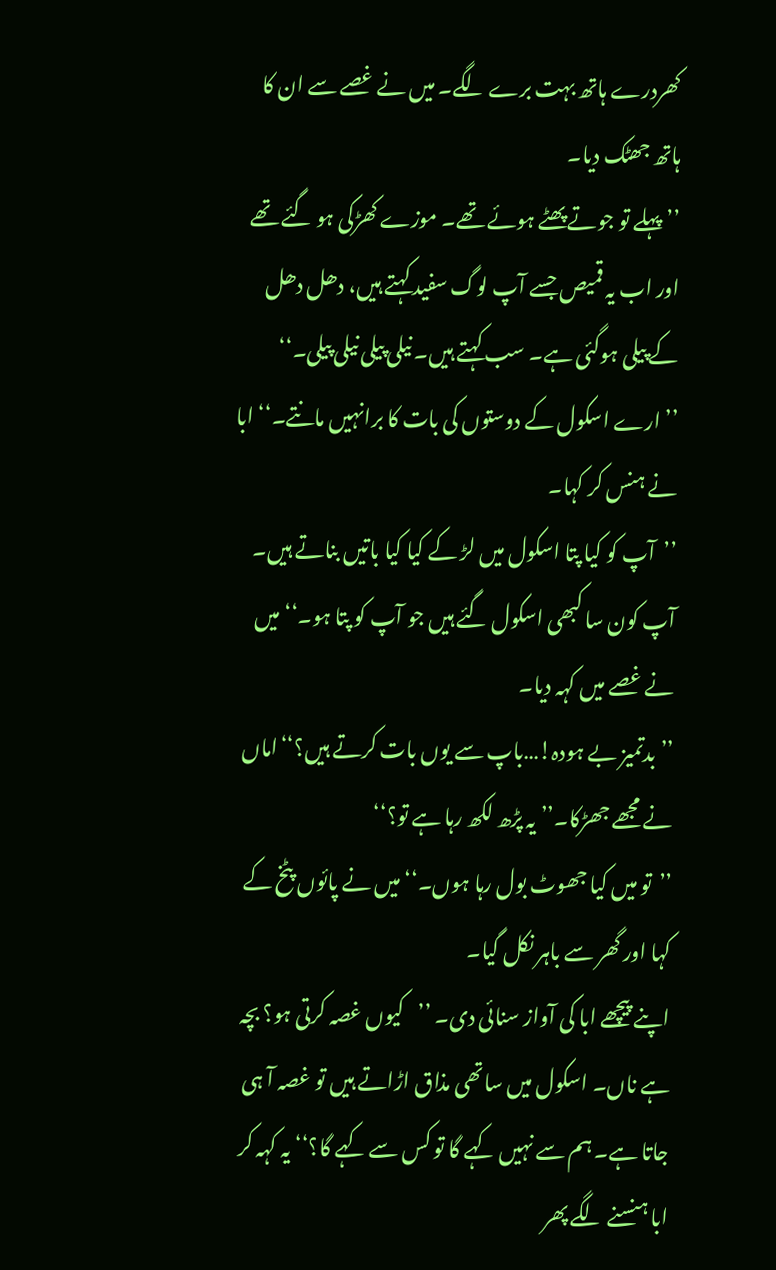کھردرے ہاتھ بہت برے لگے۔ میں نے غصے سے ان کا ہاتھ جھٹک دیا۔
’’ پہلے تو جوتے پھٹے ہوئے تھے۔ موزے کھڑکی ہو گئے تھے اور اب یہ قمیص جسے آپ لوگ سفید کہتے ہیں، دھل دھل کے پیلی ہوگئی ہے۔ سب کہتے ہیں۔ نیلی پیلی نیلی پیلی۔‘‘
’’ ارے اسکول کے دوستوں کی بات کا برانہیں مانتے۔‘‘ ابا نے ہنس کر کہا۔
’’آپ کو کیا پتا اسکول میں لڑ کے کیا کیا باتیں بناتے ہیں۔ آپ کون سا کبھی اسکول گئے ہیں جو آپ کو پتا ہو۔‘‘ میں نے غصے میں کہہ دیا۔
’’ بدتمیز بے ہودہ!…باپ سے یوں بات کرتے ہیں؟‘‘اماں نے مجھے جھڑکا۔’’ یہ پڑھ لکھ رہا ہے تو؟‘‘
’’تو میں کیا جھوٹ بول رہا ہوں۔‘‘ میں نے پائوں پٹخ کے کہا اور گھر سے باہر نکل گیا۔
اپنے پیچھے ابا کی آواز سنائی دی۔ ’’کیوں غصہ کرتی ہو؟ بچہ ہے ناں۔ اسکول میں ساتھی مذاق اڑاتے ہیں تو غصہ آ ہی جاتا ہے۔ ہم سے نہیں کہے گا تو کس سے کہے گا؟‘‘ یہ کہہ کر ابا ہنسنے لگے پھر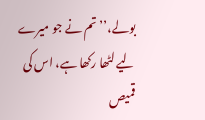بولے،’’ تم نے جو میرے لیے لٹھا رکھا ہے، اس کی قمیص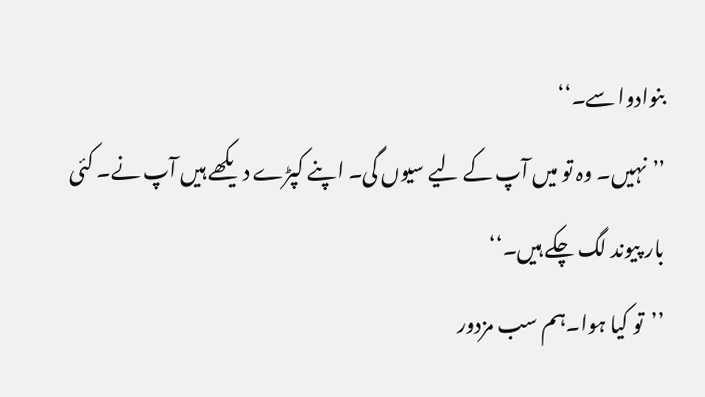بنوادوا سے۔‘‘
’’نہیں۔ وہ تو میں آپ کے لیے سیوں گی۔ اپنے کپڑے دیکھے ہیں آپ نے۔ کئی بار پیوند لگ چکے ہیں۔‘‘
’’تو کیا ہوا۔ہم سب مزدور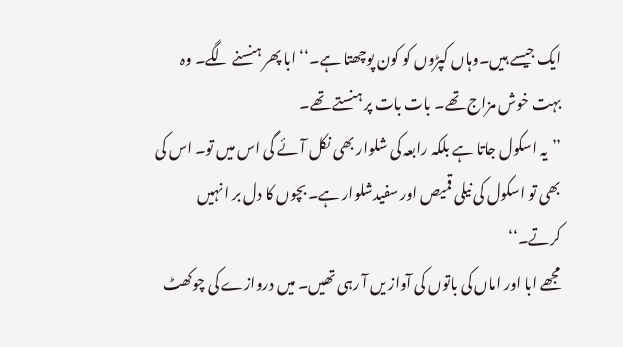ایک جیسے ہیں۔وہاں کپڑوں کو کون پوچھتا ہے۔‘‘ ابا پھر ہنسنے لگے۔ وہ بہت خوش مزاج تھے۔ بات بات پر ہنستے تھے۔
’’یہ اسکول جاتا ہے بلکہ رابعہ کی شلوار بھی نکل آئے گی اس میں تو۔ اس کی بھی تو اسکول کی نیلی قمیص اور سفیدشلوار ہے۔ بچوں کا دل بر ا نہیں کرتے۔‘‘
مجھے ابا اور اماں کی باتوں کی آواز یں آ رہی تھیں۔ میں دروازے کی چوکھٹ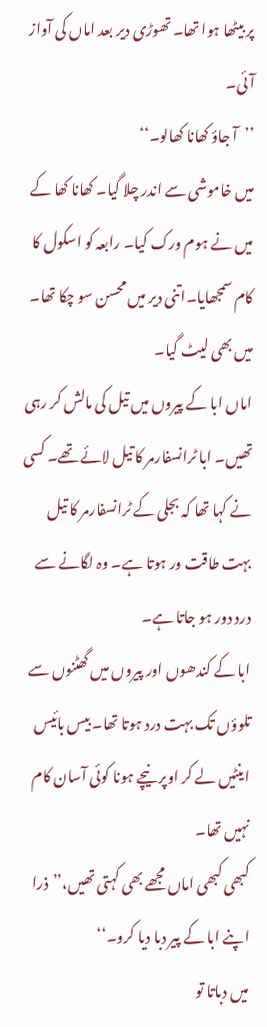پر بیٹھا ہوا تھا۔ تھوڑی دیر بعد اماں کی آواز آئی۔
’’آ جاؤ کھانا کھالو۔‘‘
میں خاموشی سے اندر چلا گیا۔ کھانا کھا کے میں نے ہوم ورک کیا۔ رابعہ کو اسکول کا کام سمجھایا۔اتنی دیر میں محسن سو چکا تھا۔ میں بھی لیٹ گیا۔
اماں ابا کے پیروں میں تیل کی مالش کر رہی تھیں۔ ابا ٹرانسفارمر کا تیل لائے تھے۔ کسی نے کہا تھا کہ بجلی کے ٹرانسفارمر کا تیل بہت طاقت ور ہوتا ہے۔ وہ لگانے سے درد دور ہو جاتا ہے۔
ابا کے کندھوں اور پیروں میں گھٹنوں سے تلوؤں تک بہت درد ہوتا تھا۔ بیس بائیس اینٹیں لے کر اوپر نیچے ہونا کوئی آسان کام نہیں تھا۔
کبھی کبھی اماں مجھے بھی کہتی تھیں،’’ذرا اپنے ابا کے پیر دبا دیا کرو۔‘‘
میں دباتا تو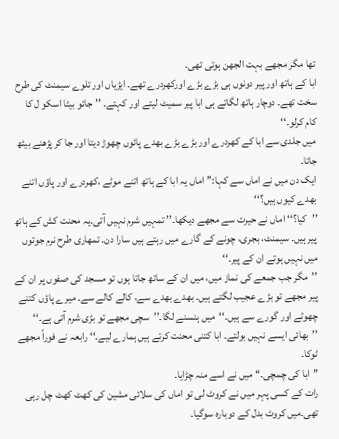تھا مگر مجھے بہت الجھن ہوتی تھی۔
ابا کے ہاتھ اور پیر دونوں ہی بڑے بڑے اورکھردرے تھے۔ ایڑیاں اور تلوے سیمنٹ کی طرح سخت تھے۔ دوچار ہاتھ لگاتے ہی ابا پیر سمیٹ لیتے اور کہتے۔ ’’جائو بیٹا اسکو ل کا کام کرلو۔‘‘
میں جلدی سے ابا کے کھردرے اور بڑے بڑے بھدے پائوں چھوڑ دیتا اور جا کر پڑھنے بیٹھ جاتا۔
ایک دن میں نے اماں سے کہا:’’ اماں یہ ابا کے ہاتھ اتنے موٹے ،کھردرے اور پاؤں اتنے بھدے کیوں ہیں؟‘‘
’’کیا؟‘‘ اماں نے حیرت سے مجھے دیکھا۔’’ تمہیں شرم نہیں آتی۔یہ محنت کش کے ہاتھ پیر ہیں۔ سیمنٹ، بجری، چونے کے گارے میں رہتے ہیں سارا دن۔ تمھاری طرح نرم جوتوں میں نہیں ہوتے ان کے پیر۔‘‘
’’مگر جب جمعے کی نماز میں، میں ان کے ساتھ جاتا ہوں تو مسجد کی صفوں پر ان کے پیر مجھے تو بڑے عجیب لگتے ہیں۔ بھدے بھدے سے، کالے کالے سے۔ میرے پاؤں کتنے چھوٹے اور گورے سے ہیں۔‘‘میں ہنسنے لگا۔’’سچی مجھے تو بڑی شرم آتی ہے۔‘‘
’’بھائی ایسے نہیں بولتے۔ ابا کتنی محنت کرتے ہیں ہمارے لیے۔‘‘ رابعہ نے فوراً مجھے ٹوکا۔
’’ابا کی چمچی۔‘‘ میں نے اسے منہ چڑایا۔
رات کے کسی پہر میں نے کروٹ لی تو اماں کی سلائی مشین کی کھٹ کھٹ چل رہی تھی۔میں کروٹ بدل کے دوبارہ سوگیا۔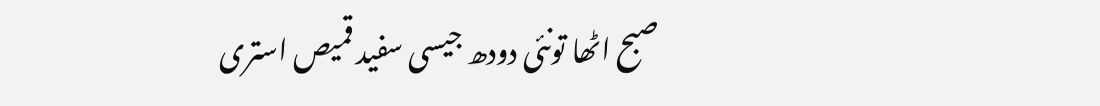صبح اٹھا تونئی دودھ جیسی سفید قمیص استری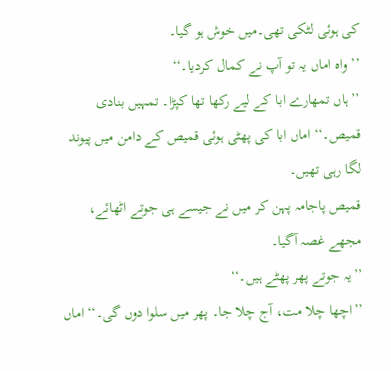کی ہوئی لٹکی تھی۔میں خوش ہو گیا۔
’’واہ اماں یہ تو آپ نے کمال کردیا۔‘‘
’’ہاں تمھارے ابا کے لیے رکھا تھا کپڑا۔ تمہیں بنادی قمیص۔‘‘ اماں ابا کی پھٹی ہوئی قمیص کے دامن میں پیوند لگا رہی تھیں۔
قمیص پاجامہ پہن کر میں نے جیسے ہی جوتے اٹھائے، مجھے غصہ آگیا۔
’’یہ جوتے پھر پھٹے ہیں۔‘‘
’’اچھا چلا مت، آج چلا جا۔ پھر میں سلوا دوں گی۔‘‘ اماں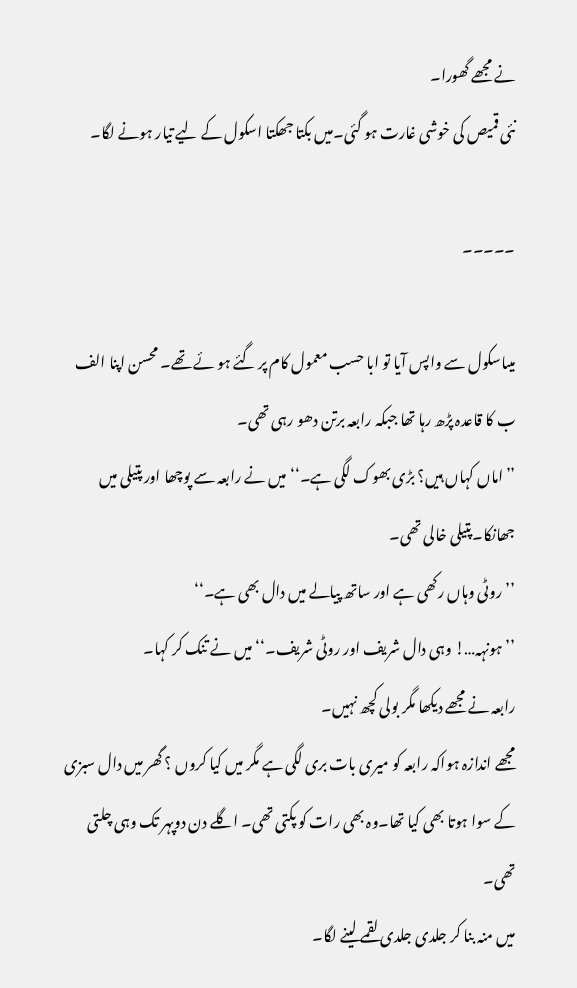نے مجھے گھورا۔
نئی قمیص کی خوشی غارت ہو گئی۔میں بکتا جھکتا اسکول کے لیے تیار ہونے لگا۔

۔۔۔۔۔

میںاسکول سے واپس آیا تو ابا حسب معمول کام پر گئے ہو ئے تھے۔ محسن اپنا الف ب کا قاعدہ پڑھ رہا تھا جبکہ رابعہ برتن دھو رہی تھی۔
’’اماں کہاں ہیں؟ بڑی بھوک لگی ہے۔‘‘میں نے رابعہ سے پوچھا اور پتیلی میں جھانکا۔پتیلی خالی تھی۔
’’روٹی وہاں رکھی ہے اور ساتھ پیالے میں دال بھی ہے۔‘‘
’’ہونہہ…! وہی دال شریف اور روٹی شریف۔‘‘میں نے تنک کر کہا۔
رابعہ نے مجھے دیکھا مگر بولی کچھ نہیں۔
مجھے اندازہ ہواکہ رابعہ کو میری بات بری لگی ہے مگر میں کیا کروں ؟ گھر میں دال سبزی کے سوا ہوتا بھی کیا تھا۔وہ بھی رات کو پکتی تھی۔ اگلے دن دوپہر تک وہی چلتی تھی۔
میں منہ بنا کر جلدی جلدی لقمے لینے لگا۔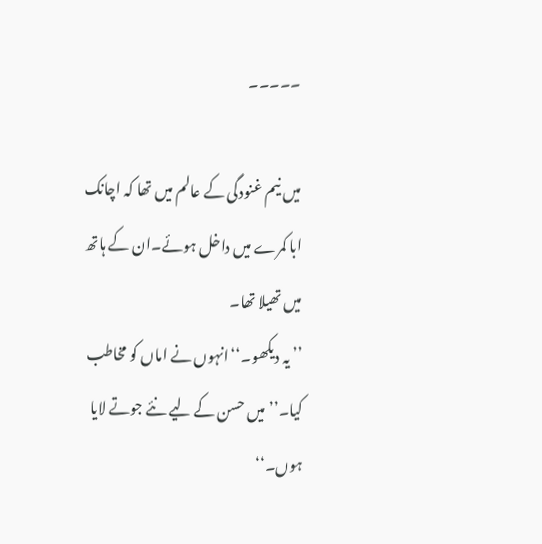۔۔۔۔۔

میں نیم غنودگی کے عالم میں تھا کہ اچانک ابا کمرے میں داخل ہوئے۔ان کے ہاتھ میں تھیلا تھا۔
’’ یہ دیکھو۔‘‘انہوں نے اماں کو مخاطب کیا۔’’میں حسن کے لیے نئے جوتے لایا ہوں۔‘‘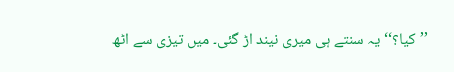’’کیا؟‘‘یہ سنتے ہی میری نیند اڑ گئی۔ میں تیزی سے اٹھ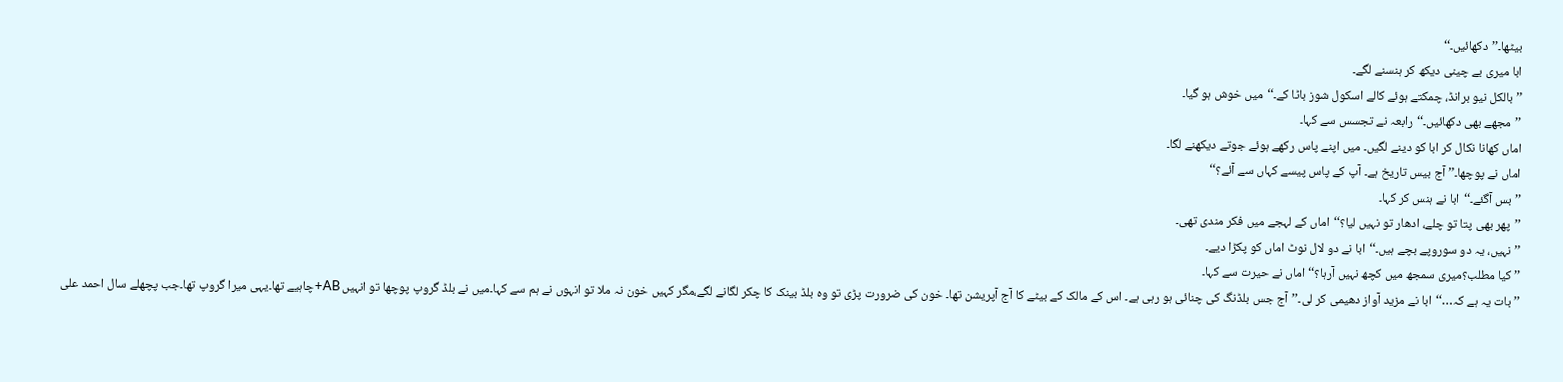بیٹھا۔’’دکھائیں۔‘‘
ابا میری بے چینی دیکھ کر ہنسنے لگے۔
’’بالکل نیو برانڈ، چمکتے ہوئے کالے اسکول شوز باٹا کے۔‘‘میں خوش ہو گیا۔
’’مجھے بھی دکھائیں۔‘‘رابعہ نے تجسس سے کہا۔
اماں کھانا نکال کر ابا کو دینے لگیں۔ میں اپنے پاس رکھے ہوئے جوتے دیکھنے لگا۔
اماں نے پوچھا۔’’ آج بیس تاریخ ہے۔ آپ کے پاس پیسے کہاں سے آئے؟‘‘
’’بس آگئے۔‘‘ابا نے ہنس کر کہا۔
’’پھر بھی پتا تو چلے، ادھار تو نہیں لیا؟‘‘اماں کے لہجے میں فکر مندی تھی۔
’’نہیں، یہ دو سوروپے بچے ہیں۔‘‘ابا نے دو لال نوٹ اماں کو پکڑا دیے۔
’’کیا مطلب؟میری سمجھ میں کچھ نہیں آرہا؟‘‘ اماں نے حیرت سے کہا۔
’’بات یہ ہے کہ…‘‘ابا نے مزید آواز دھیمی کر لی۔’’آج جس بلڈنگ کی چنائی ہو رہی ہے۔ اس کے مالک کے بیٹے کا آج آپریشن تھا۔ خون کی ضرورت پڑی تو وہ بلڈ بینک کا چکر لگانے لگے،مگر کہیں خون نہ ملا تو انہوں نے ہم سے کہا۔میں نے بلڈ گروپ پوچھا تو انہیں AB+چاہیے تھا۔یہی میرا گروپ تھا۔جب پچھلے سال احمد علی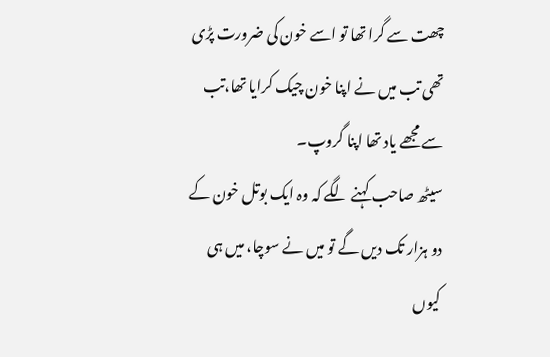چھت سے گرا تھا تو اسے خون کی ضرورت پڑی تھی تب میں نے اپنا خون چیک کرایا تھا،تب سے مجھے یاد تھا اپنا گروپ۔
سیٹھ صاحب کہنے لگے کہ وہ ایک بوتل خون کے دو ہزار تک دیں گے تو میں نے سوچا، میں ہی کیوں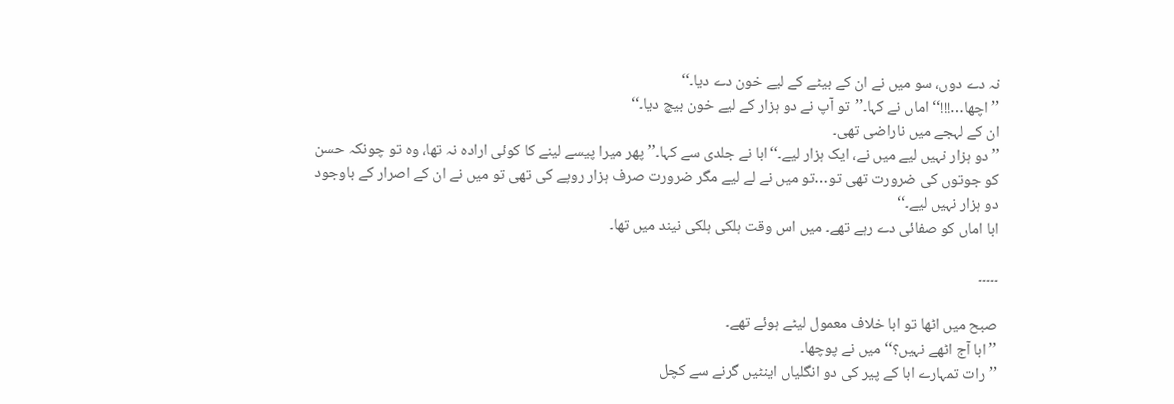نہ دے دوں، سو میں نے ان کے بیٹے کے لیے خون دے دیا۔‘‘
’’اچھا…!!!‘‘ اماں نے کہا۔’’تو آپ نے دو ہزار کے لیے خون بیچ دیا۔‘‘
ان کے لہجے میں ناراضی تھی۔
’’دو ہزار نہیں لیے میں نے، ایک ہزار لیے۔‘‘ابا نے جلدی سے کہا۔’’پھر میرا پیسے لینے کا کوئی ارادہ نہ تھا، وہ تو چونکہ حسن کو جوتوں کی ضرورت تھی تو…تو میں نے لے لیے مگر ضرورت صرف ہزار روپے کی تھی تو میں نے ان کے اصرار کے باوجود دو ہزار نہیں لیے۔‘‘
ابا اماں کو صفائی دے رہے تھے۔ میں اس وقت ہلکی ہلکی نیند میں تھا۔

۔۔۔۔۔

صبح میں اٹھا تو ابا خلاف معمول لیٹے ہوئے تھے۔
’’ابا آج اٹھے نہیں؟‘‘ میں نے پوچھا۔
’’رات تمہارے ابا کے پیر کی دو انگلیاں اینٹیں گرنے سے کچل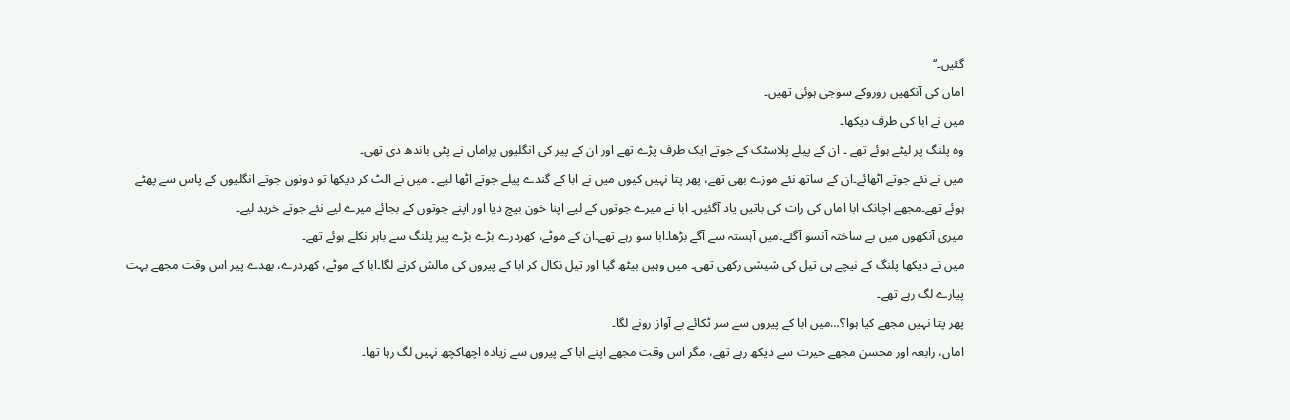گئیں۔‘‘
اماں کی آنکھیں روروکے سوجی ہوئی تھیں۔
میں نے ابا کی طرف دیکھا۔
وہ پلنگ پر لیٹے ہوئے تھے ۔ ان کے پیلے پلاسٹک کے جوتے ایک طرف پڑے تھے اور ان کے پیر کی انگلیوں پراماں نے پٹی باندھ دی تھی۔
میں نے نئے جوتے اٹھائے۔ان کے ساتھ نئے موزے بھی تھے، پھر پتا نہیں کیوں میں نے ابا کے گندے پیلے جوتے اٹھا لیے ۔ میں نے الٹ کر دیکھا تو دونوں جوتے انگلیوں کے پاس سے پھٹے ہوئے تھے۔مجھے اچانک ابا اماں کی رات کی باتیں یاد آگئیں۔ ابا نے میرے جوتوں کے لیے اپنا خون بیچ دیا اور اپنے جوتوں کے بجائے میرے لیے نئے جوتے خرید لیے۔
میری آنکھوں میں بے ساختہ آنسو آگئے۔میں آہستہ سے آگے بڑھا۔ابا سو رہے تھے۔ان کے موٹے، کھردرے بڑے بڑے پیر پلنگ سے باہر نکلے ہوئے تھے۔
میں نے دیکھا پلنگ کے نیچے ہی تیل کی شیشی رکھی تھی۔ میں وہیں بیٹھ گیا اور تیل نکال کر ابا کے پیروں کی مالش کرنے لگا۔ابا کے موٹے، کھردرے، بھدے پیر اس وقت مجھے بہت پیارے لگ رہے تھے۔
پھر پتا نہیں مجھے کیا ہوا؟…میں ابا کے پیروں سے سر ٹکائے بے آواز رونے لگا۔
اماں، رابعہ اور محسن مجھے حیرت سے دیکھ رہے تھے، مگر اس وقت مجھے اپنے ابا کے پیروں سے زیادہ اچھاکچھ نہیں لگ رہا تھا۔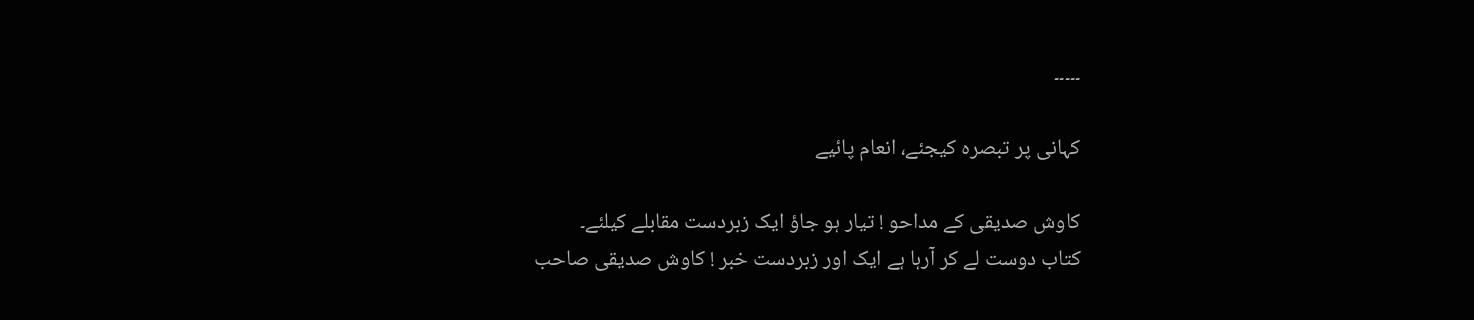۔۔۔۔۔

کہانی پر تبصرہ کیجئے، انعام پائیے

کاوش صدیقی کے مداحو ! تیار ہو جاؤ ایک زبردست مقابلے کیلئے۔
کتاب دوست لے کر آرہا ہے ایک اور زبردست خبر ! کاوش صدیقی صاحب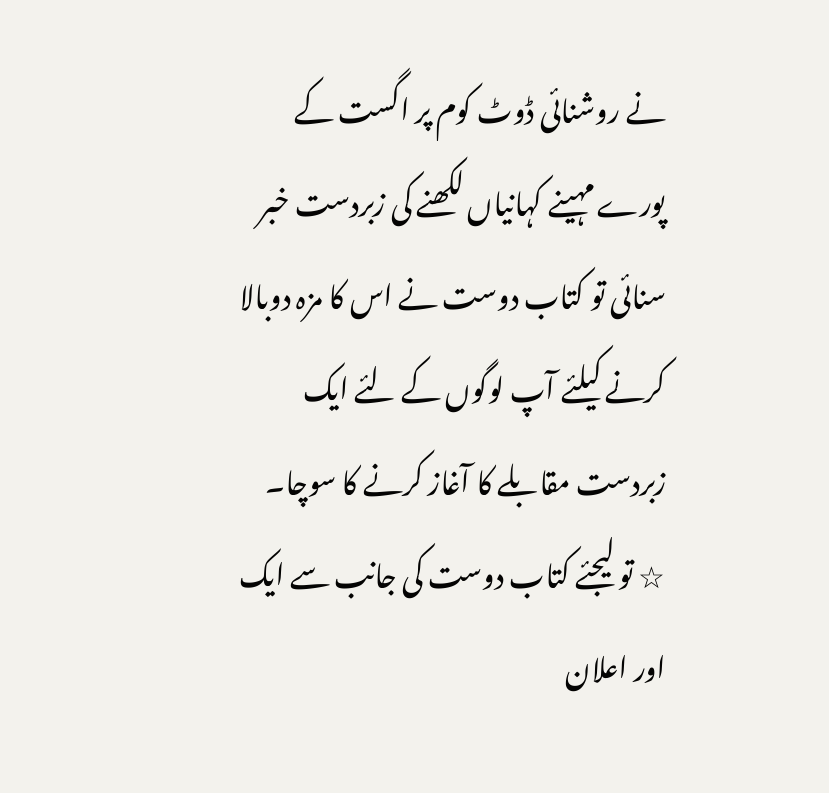نے روشنائی ڈوٹ کوم پر اگست کے پورے مہینے کہانیاں لکھنے کی زبردست خبر سنائی تو کتاب دوست نے اس کا مزہ دوبالا کرنے کیلئے آپ لوگوں کے لئے ایک زبردست مقابلے کا آغاز کرنے کا سوچا۔
☆ تو لیجئے کتاب دوست کی جانب سے ایک اور اعلان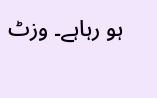ہو رہاہے۔ وزٹ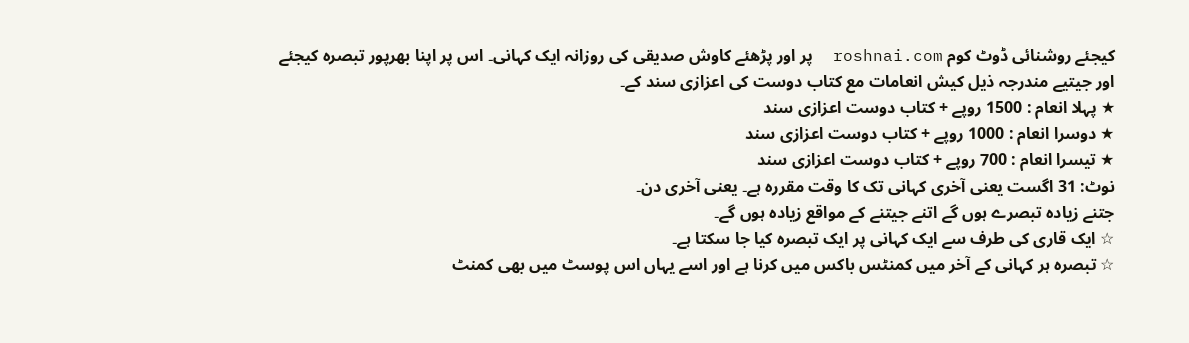کیجئے روشنائی ڈوٹ کوم roshnai.com  پر اور پڑھئے کاوش صدیقی کی روزانہ ایک کہانی۔ اس پر اپنا بھرپور تبصرہ کیجئے اور جیتیے مندرجہ ذیل کیش انعامات مع کتاب دوست کی اعزازی سند کے۔
★ پہلا انعام : 1500 روپے + کتاب دوست اعزازی سند
★ دوسرا انعام : 1000 روپے + کتاب دوست اعزازی سند
★ تیسرا انعام : 700 روپے + کتاب دوست اعزازی سند
نوٹ: 31 اگست یعنی آخری کہانی تک کا وقت مقررہ ہے۔ یعنی آخری دن۔
جتنے زیادہ تبصرے ہوں گے اتنے جیتنے کے مواقع زیادہ ہوں گے۔
☆ ایک قاری کی طرف سے ایک کہانی پر ایک تبصرہ کیا جا سکتا ہے۔
☆ تبصرہ ہر کہانی کے آخر میں کمنٹس باکس میں کرنا ہے اور اسے یہاں اس پوسٹ میں بھی کمنٹ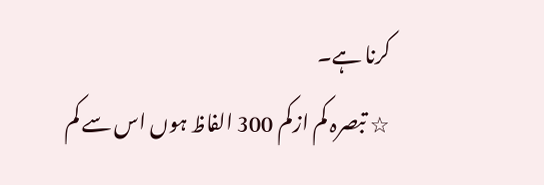کرنا ہے۔
☆ تبصرہ کم ازکم 300 الفاظ ہوں اس سے کم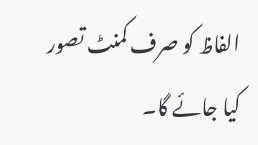الفاظ کو صرف کمنٹ تصور کیا جائے گا۔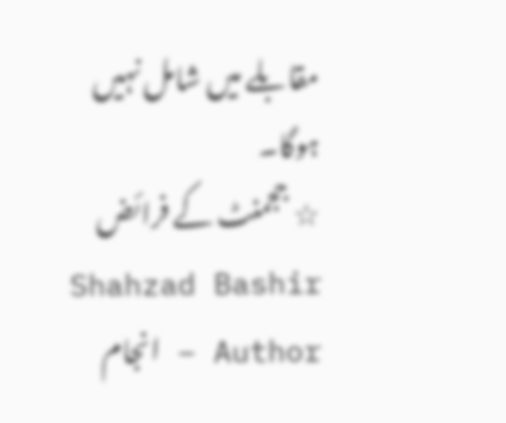مقابلے میں شامل نہیں ہوگا۔
☆ ججمنٹ کے فرائض Shahzad Bashir – Author انجام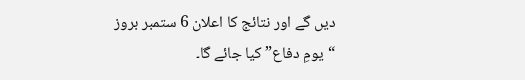دیں گے اور نتائج کا اعلان 6 ستمبر بروز “یومِ دفاع” کیا جائے گا۔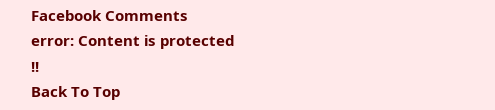Facebook Comments
error: Content is protected !!
Back To Top